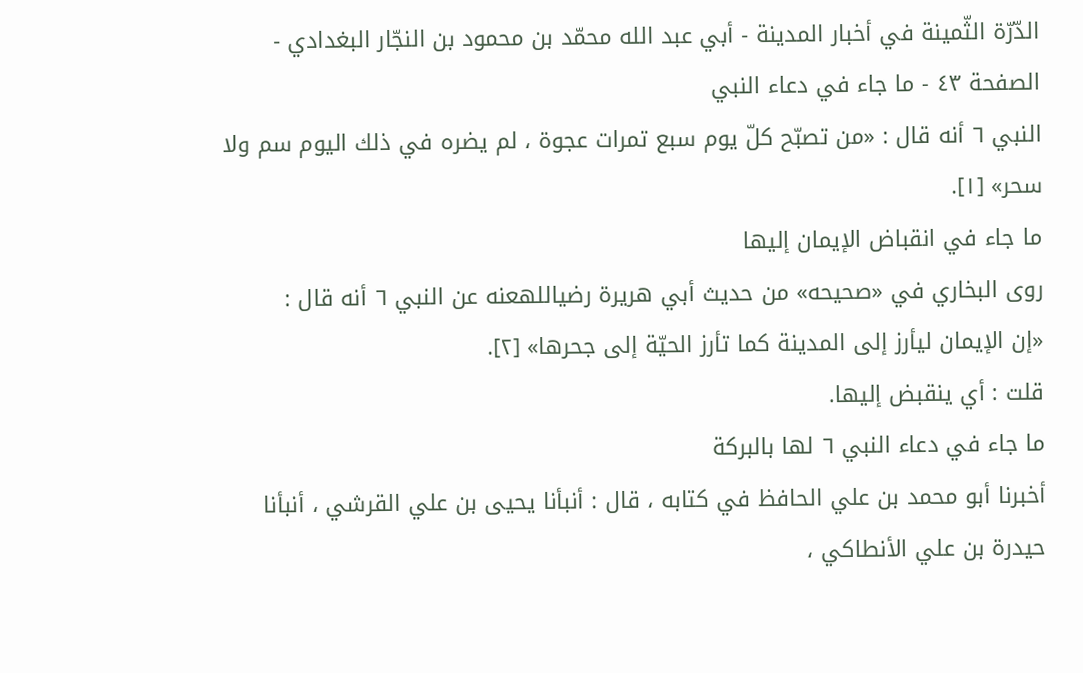الدّرّة الثّمينة في أخبار المدينة - أبي عبد الله محمّد بن محمود بن النجّار البغدادي - الصفحة ٤٣ - ما جاء في دعاء النبي
النبي ٦ أنه قال : «من تصبّح كلّ يوم سبع تمرات عجوة ، لم يضره في ذلك اليوم سم ولا سحر» [١].
ما جاء في انقباض الإيمان إليها
روى البخاري في «صحيحه» من حديث أبي هريرة رضياللهعنه عن النبي ٦ أنه قال :
«إن الإيمان ليأرز إلى المدينة كما تأرز الحيّة إلى جحرها» [٢].
قلت : أي ينقبض إليها.
ما جاء في دعاء النبي ٦ لها بالبركة
أخبرنا أبو محمد بن علي الحافظ في كتابه ، قال : أنبأنا يحيى بن علي القرشي ، أنبأنا حيدرة بن علي الأنطاكي ،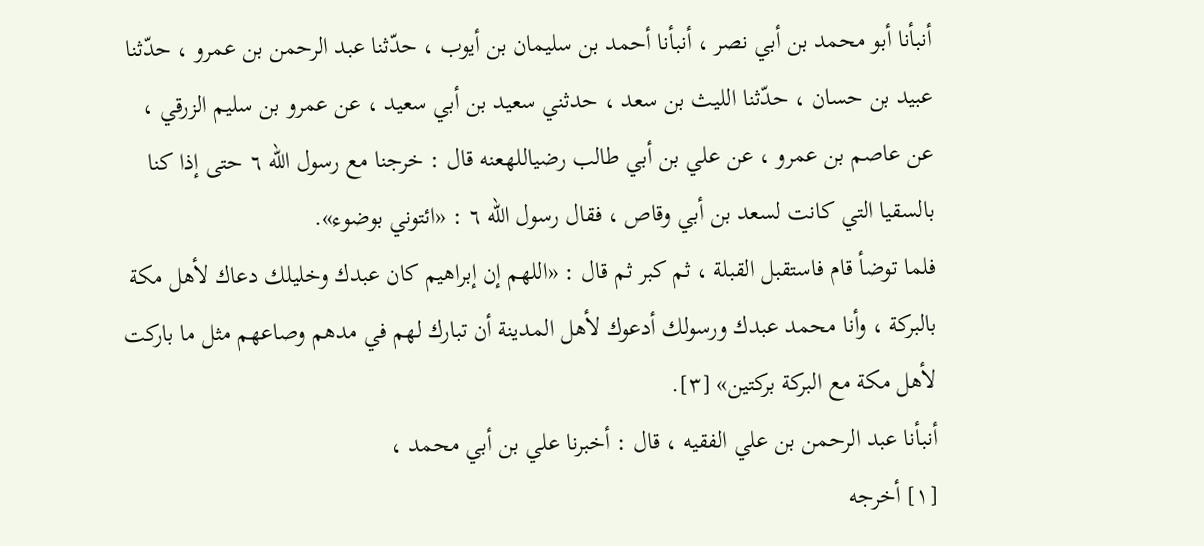أنبأنا أبو محمد بن أبي نصر ، أنبأنا أحمد بن سليمان بن أيوب ، حدّثنا عبد الرحمن بن عمرو ، حدّثنا عبيد بن حسان ، حدّثنا الليث بن سعد ، حدثني سعيد بن أبي سعيد ، عن عمرو بن سليم الزرقي ، عن عاصم بن عمرو ، عن علي بن أبي طالب رضياللهعنه قال : خرجنا مع رسول الله ٦ حتى إذا كنا بالسقيا التي كانت لسعد بن أبي وقاص ، فقال رسول الله ٦ : «ائتوني بوضوء».
فلما توضأ قام فاستقبل القبلة ، ثم كبر ثم قال : «اللهم إن إبراهيم كان عبدك وخليلك دعاك لأهل مكة بالبركة ، وأنا محمد عبدك ورسولك أدعوك لأهل المدينة أن تبارك لهم في مدهم وصاعهم مثل ما باركت لأهل مكة مع البركة بركتين» [٣].
أنبأنا عبد الرحمن بن علي الفقيه ، قال : أخبرنا علي بن أبي محمد ،
[١] أخرجه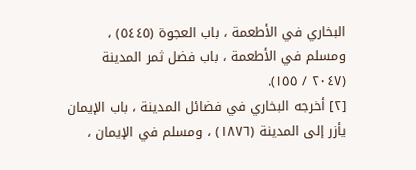البخاري في الأطعمة ، باب العجوة (٥٤٤٥) ، ومسلم في الأطعمة ، باب فضل ثمر المدينة (٢٠٤٧ / ١٥٥).
[٢] أخرجه البخاري في فضائل المدينة ، باب الإيمان يأزر إلى المدينة (١٨٧٦) ، ومسلم في الإيمان ،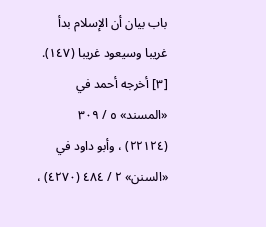باب بيان أن الإسلام بدأ غريبا وسيعود غريبا (١٤٧).
[٣] أخرجه أحمد في «المسند» ٥ / ٣٠٩ (٢٢١٢٤) ، وأبو داود في «السنن» ٢ / ٤٨٤ (٤٢٧٠) ،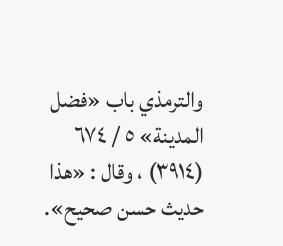والترمذي باب «فضل المدينة» ٥ / ٦٧٤ (٣٩١٤) ، وقال : «هذا حديث حسن صحيح».